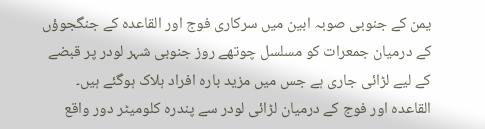یمن کے جنوبی صوبہ ابین میں سرکاری فوج اور القاعدہ کے جنگجوؤں کے درمیان جمعرات کو مسلسل چوتھے روز جنوبی شہر لودر پر قبضے کے لیے لڑائی جاری ہے جس میں مزید بارہ افراد ہلاک ہوگئے ہیں۔
القاعدہ اور فوج کے درمیان لڑائی لودر سے پندرہ کلومیٹر دور واقع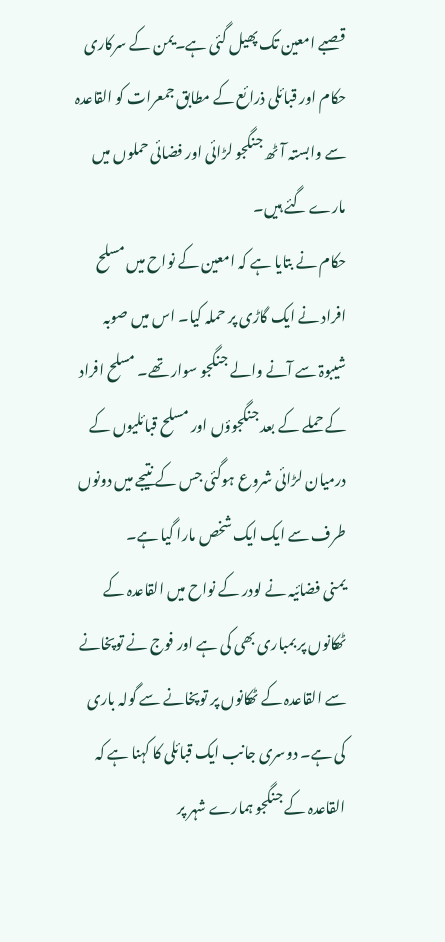قصبے امعین تک پھیل گئی ہے۔یمن کے سرکاری حکام اور قبائلی ذرائع کے مطابق جمعرات کو القاعدہ سے وابستہ آٹھ جنگجو لڑائی اور فضائی حملوں میں مارے گئے ہیں۔
حکام نے بتایا ہے کہ امعین کے نواح میں مسلح افراد نے ایک گاڑی پر حملہ کیا۔ اس میں صوبہ شیبوۃ سے آنے والے جنگجو سوار تھے۔ مسلح افراد کے حملے کے بعد جنگجوؤں اور مسلح قبائلیوں کے درمیان لڑائی شروع ہوگئی جس کے نتیجے میں دونوں طرف سے ایک ایک شخص مارا گیا ہے۔
یمنی فضائیہ نے لودر کے نواح میں القاعدہ کے ٹھکانوں پر بمباری بھی کی ہے اور فوج نے توپخانے سے القاعدہ کے ٹھکانوں پر توپخانے سے گولہ باری کی ہے۔ دوسری جانب ایک قبائلی کا کہنا ہے کہ القاعدہ کے جنگجو ہمارے شہر پر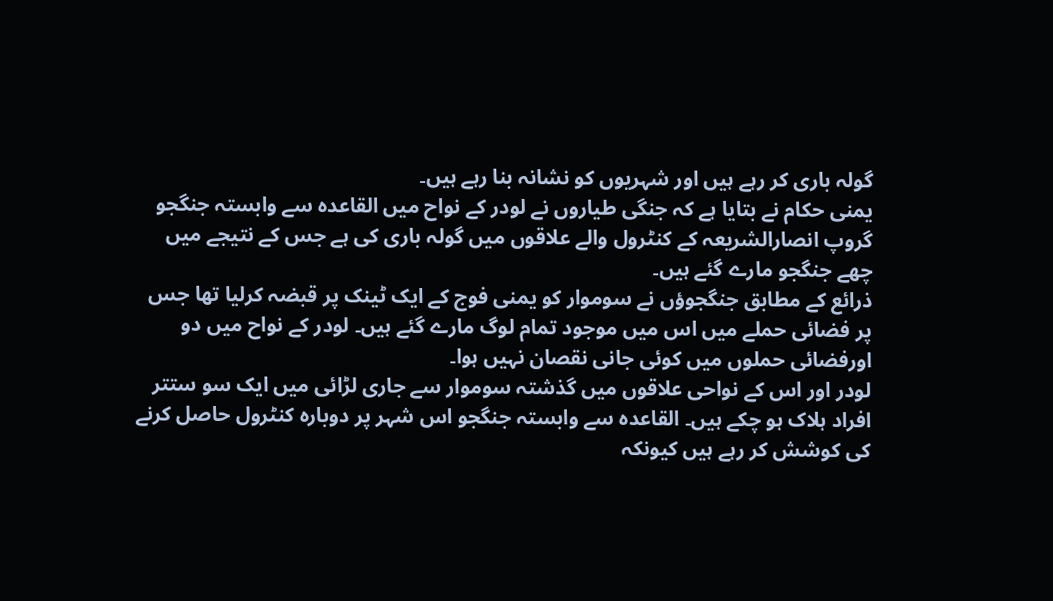گولہ باری کر رہے ہیں اور شہریوں کو نشانہ بنا رہے ہیں۔
یمنی حکام نے بتایا ہے کہ جنگی طیاروں نے لودر کے نواح میں القاعدہ سے وابستہ جنگجو گروپ انصارالشریعہ کے کنٹرول والے علاقوں میں گولہ باری کی ہے جس کے نتیجے میں چھے جنگجو مارے گئے ہیں۔
ذرائع کے مطابق جنگجوؤں نے سوموار کو یمنی فوج کے ایک ٹینک پر قبضہ کرلیا تھا جس پر فضائی حملے میں اس میں موجود تمام لوگ مارے گئے ہیں۔ لودر کے نواح میں دو اورفضائی حملوں میں کوئی جانی نقصان نہیں ہوا۔
لودر اور اس کے نواحی علاقوں میں گذشتہ سوموار سے جاری لڑائی میں ایک سو ستتر افراد ہلاک ہو چکے ہیں۔ القاعدہ سے وابستہ جنگجو اس شہر پر دوبارہ کنٹرول حاصل کرنے کی کوشش کر رہے ہیں کیونکہ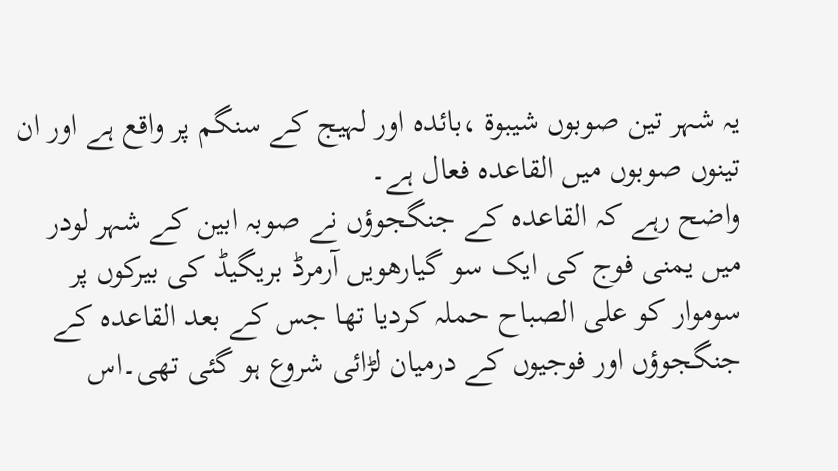یہ شہر تین صوبوں شیبوۃ ،بائدہ اور لہیج کے سنگم پر واقع ہے اور ان تینوں صوبوں میں القاعدہ فعال ہے۔
واضح رہے کہ القاعدہ کے جنگجوؤں نے صوبہ ابین کے شہر لودر میں یمنی فوج کی ایک سو گیارھویں آرمرڈ بریگیڈ کی بیرکوں پر سوموار کو علی الصباح حملہ کردیا تھا جس کے بعد القاعدہ کے جنگجوؤں اور فوجیوں کے درمیان لڑائی شروع ہو گئی تھی۔اس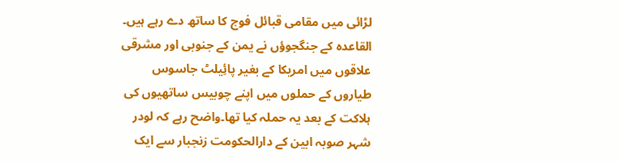لڑائی میں مقامی قبائل فوج کا ساتھ دے رہے ہیں۔
القاعدہ کے جنگجوؤں نے یمن کے جنوبی اور مشرقی علاقوں میں امریکا کے بغیر پائِیلٹ جاسوس طیاروں کے حملوں میں اپنے چوبیس ساتھیوں کی ہلاکت کے بعد یہ حملہ کیا تھا۔واضح رہے کہ لودر شہر صوبہ ابین کے دارالحکومت زنجبار سے ایک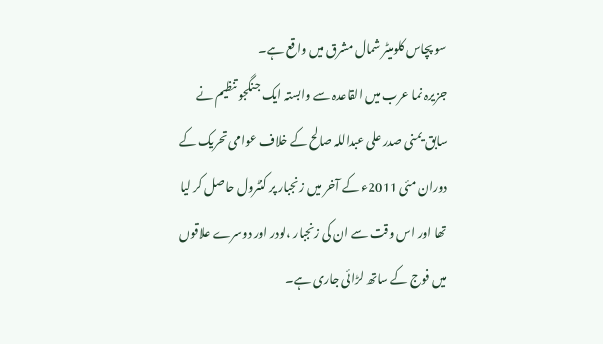سو پچاس کلومیٹر شمال مشرق میں واقع ہے۔
جزیرہ نما عرب میں القاعدہ سے وابستہ ایک جنگجو تنظیم نے سابق یمنی صدر علی عبداللہ صالح کے خلاف عوامی تحریک کے دوران مئی 2011ء کے آخر میں زنجبار پر کنٹرول حاصل کر لیا تھا اور اس وقت سے ان کی زنجبار ،لودر اور دوسرے علاقوں میں فوج کے ساتھ لڑائی جاری ہے۔